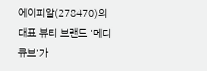에이피알(278470)의 대표 뷰티 브랜드 '메디큐브'가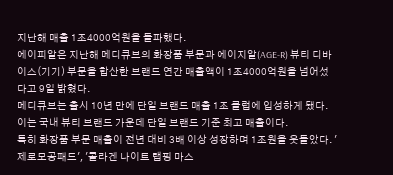지난해 매출 1조4000억원을 돌파했다.
에이피알은 지난해 메디큐브의 화장품 부문과 에이지알(AGE-R) 뷰티 디바이스(기기) 부문을 합산한 브랜드 연간 매출액이 1조4000억원을 넘어섰다고 9일 밝혔다.
메디큐브는 출시 10년 만에 단일 브랜드 매출 1조 클럽에 입성하게 됐다. 이는 국내 뷰티 브랜드 가운데 단일 브랜드 기준 최고 매출이다.
특히 화장품 부문 매출이 전년 대비 3배 이상 성장하며 1조원을 웃돌았다. '제로모공패드', '콜라겐 나이트 랩핑 마스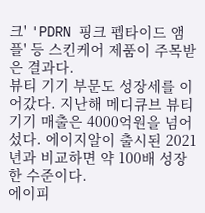크' 'PDRN 핑크 펩타이드 앰플' 등 스킨케어 제품이 주목받은 결과다.
뷰티 기기 부문도 성장세를 이어갔다. 지난해 메디큐브 뷰티 기기 매출은 4000억원을 넘어섰다. 에이지알이 출시된 2021년과 비교하면 약 100배 성장한 수준이다.
에이피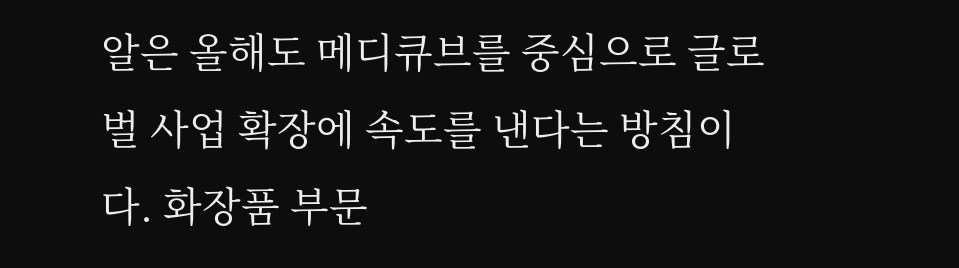알은 올해도 메디큐브를 중심으로 글로벌 사업 확장에 속도를 낸다는 방침이다. 화장품 부문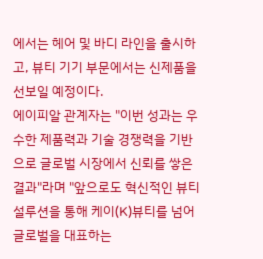에서는 헤어 및 바디 라인을 출시하고, 뷰티 기기 부문에서는 신제품을 선보일 예정이다.
에이피알 관계자는 "이번 성과는 우수한 제품력과 기술 경쟁력을 기반으로 글로벌 시장에서 신뢰를 쌓은 결과"라며 "앞으로도 혁신적인 뷰티 설루션을 통해 케이(K)뷰티를 넘어 글로벌을 대표하는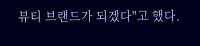뷰티 브랜드가 되겠다"고 했다.